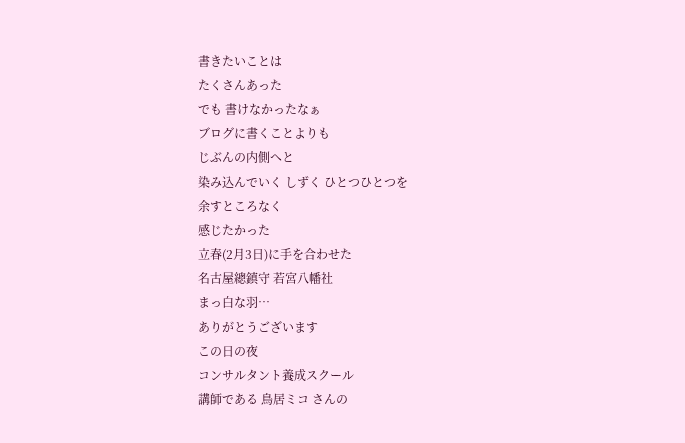書きたいことは
たくさんあった
でも 書けなかったなぁ
ブログに書くことよりも
じぶんの内側へと
染み込んでいく しずく ひとつひとつを
余すところなく
感じたかった
立春(2月3日)に手を合わせた
名古屋總鎮守 若宮八幡社
まっ白な羽…
ありがとうございます
この日の夜
コンサルタント養成スクール
講師である 鳥居ミコ さんの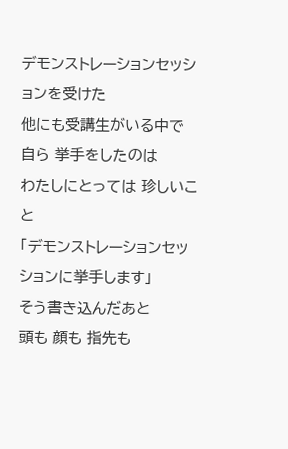デモンストレーションセッションを受けた
他にも受講生がいる中で
自ら 挙手をしたのは
わたしにとっては 珍しいこと
「デモンストレーションセッションに挙手します」
そう書き込んだあと
頭も 顔も 指先も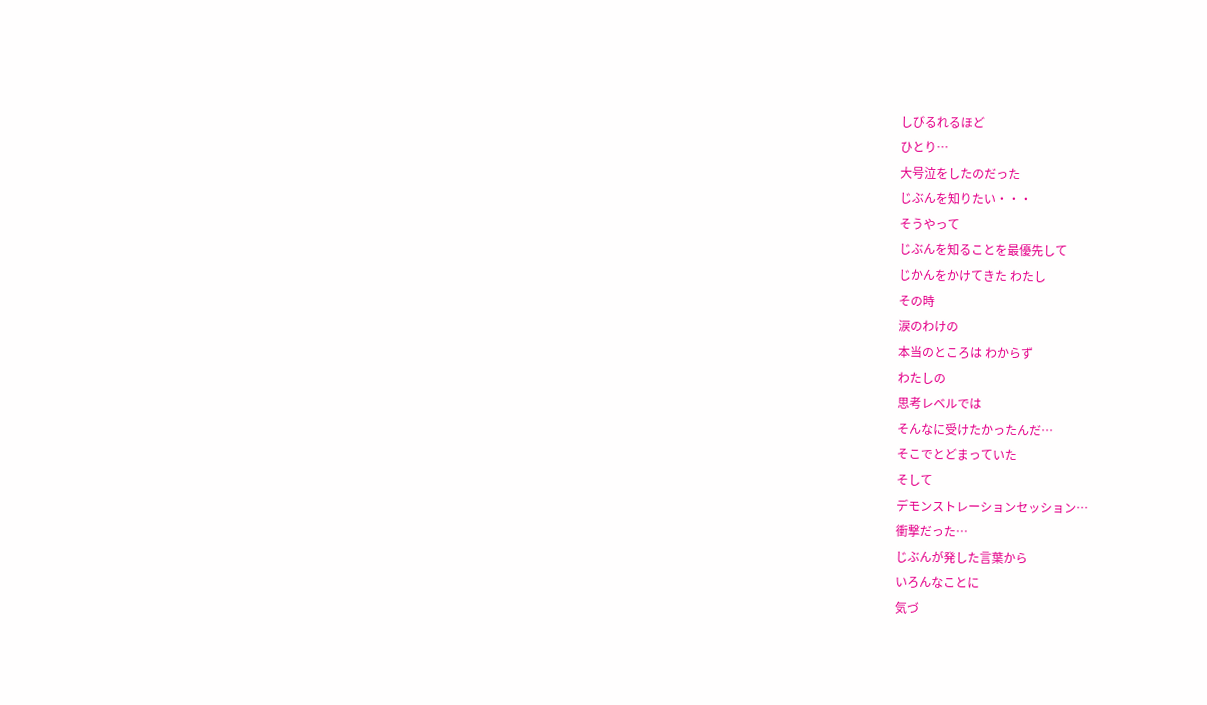しびるれるほど
ひとり…
大号泣をしたのだった
じぶんを知りたい・・・
そうやって
じぶんを知ることを最優先して
じかんをかけてきた わたし
その時
涙のわけの
本当のところは わからず
わたしの
思考レベルでは
そんなに受けたかったんだ…
そこでとどまっていた
そして
デモンストレーションセッション…
衝撃だった…
じぶんが発した言葉から
いろんなことに
気づ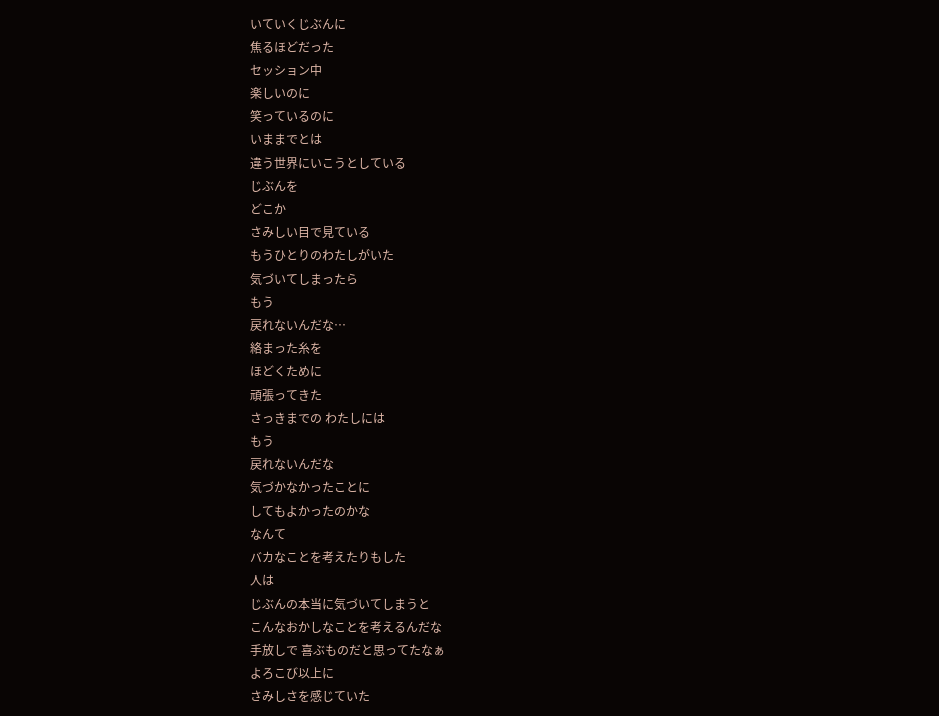いていくじぶんに
焦るほどだった
セッション中
楽しいのに
笑っているのに
いままでとは
違う世界にいこうとしている
じぶんを
どこか
さみしい目で見ている
もうひとりのわたしがいた
気づいてしまったら
もう
戻れないんだな…
絡まった糸を
ほどくために
頑張ってきた
さっきまでの わたしには
もう
戻れないんだな
気づかなかったことに
してもよかったのかな
なんて
バカなことを考えたりもした
人は
じぶんの本当に気づいてしまうと
こんなおかしなことを考えるんだな
手放しで 喜ぶものだと思ってたなぁ
よろこび以上に
さみしさを感じていた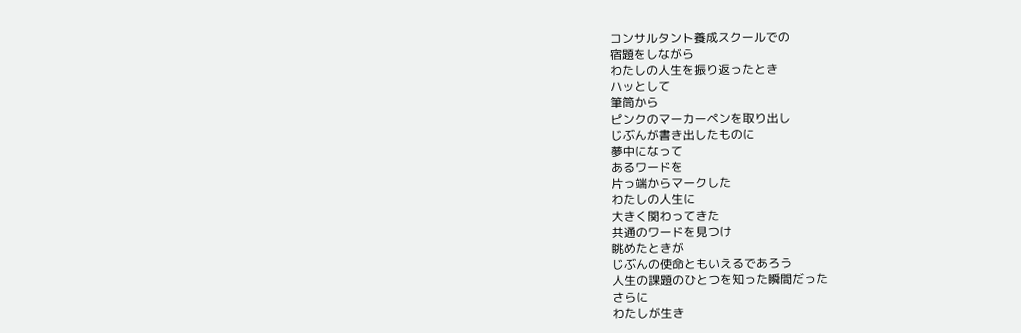コンサルタント養成スクールでの
宿題をしながら
わたしの人生を振り返ったとき
ハッとして
筆筒から
ピンクのマーカーペンを取り出し
じぶんが書き出したものに
夢中になって
あるワードを
片っ端からマークした
わたしの人生に
大きく関わってきた
共通のワードを見つけ
眺めたときが
じぶんの使命ともいえるであろう
人生の課題のひとつを知った瞬間だった
さらに
わたしが生き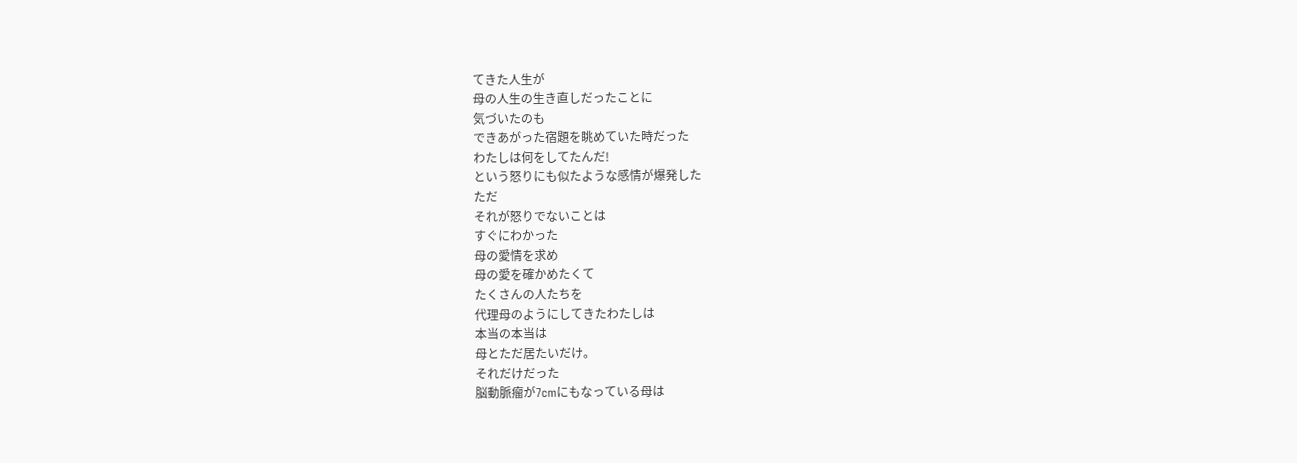てきた人生が
母の人生の生き直しだったことに
気づいたのも
できあがった宿題を眺めていた時だった
わたしは何をしてたんだ!
という怒りにも似たような感情が爆発した
ただ
それが怒りでないことは
すぐにわかった
母の愛情を求め
母の愛を確かめたくて
たくさんの人たちを
代理母のようにしてきたわたしは
本当の本当は
母とただ居たいだけ。
それだけだった
脳動脈瘤が7cmにもなっている母は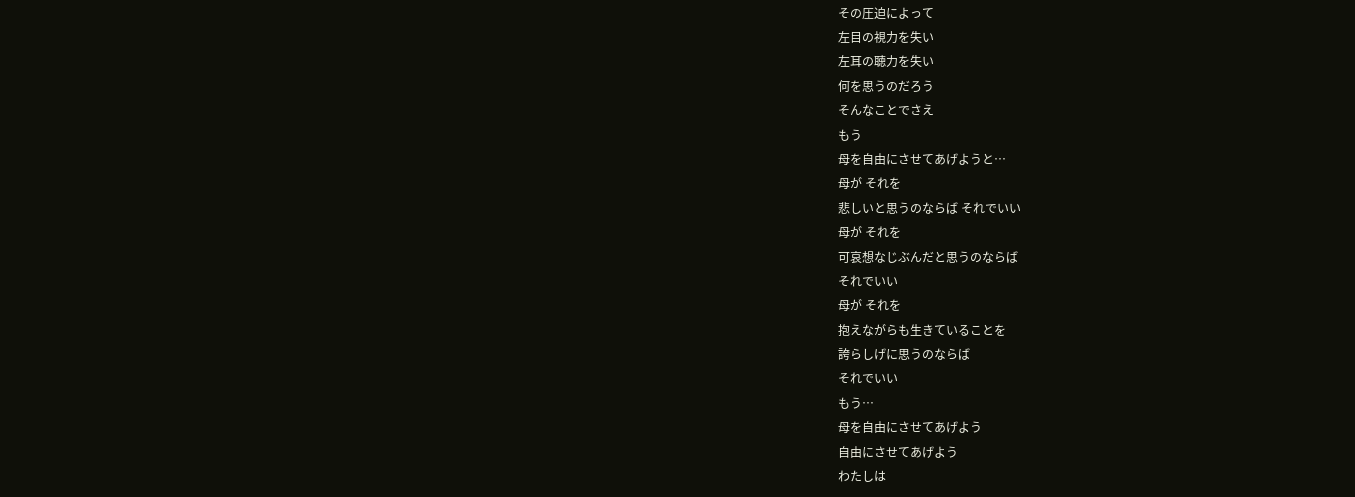その圧迫によって
左目の視力を失い
左耳の聴力を失い
何を思うのだろう
そんなことでさえ
もう
母を自由にさせてあげようと…
母が それを
悲しいと思うのならば それでいい
母が それを
可哀想なじぶんだと思うのならば
それでいい
母が それを
抱えながらも生きていることを
誇らしげに思うのならば
それでいい
もう…
母を自由にさせてあげよう
自由にさせてあげよう
わたしは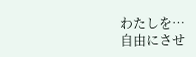わたしを…
自由にさせ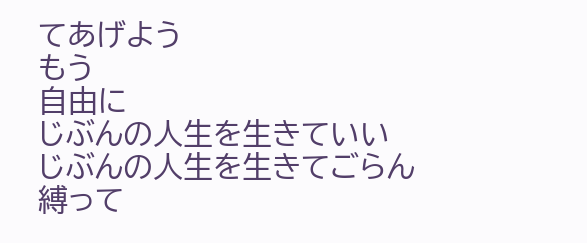てあげよう
もう
自由に
じぶんの人生を生きていい
じぶんの人生を生きてごらん
縛って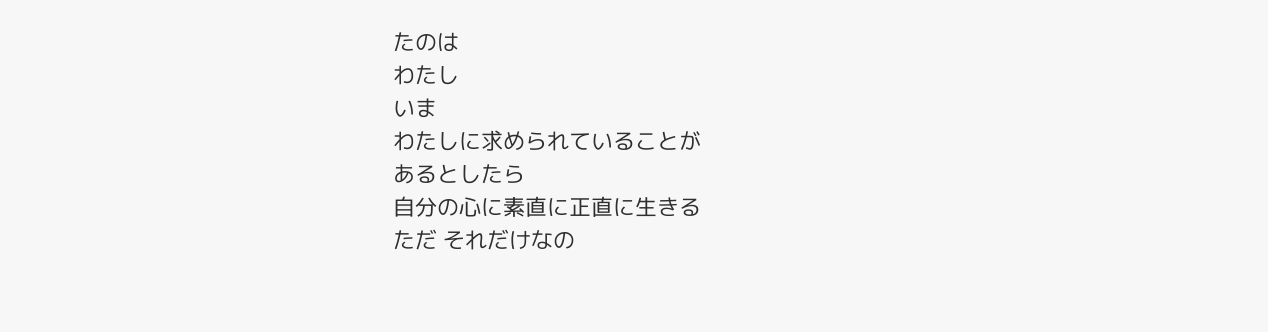たのは
わたし
いま
わたしに求められていることが
あるとしたら
自分の心に素直に正直に生きる
ただ それだけなの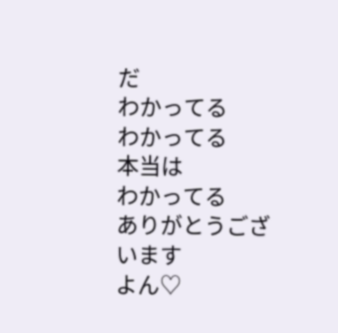だ
わかってる
わかってる
本当は
わかってる
ありがとうございます
よん♡